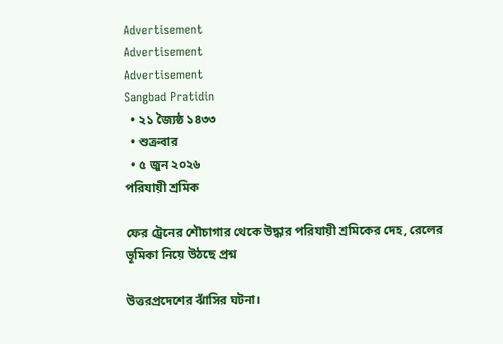Advertisement
Advertisement
Advertisement
Sangbad Pratidin
  • ২১ জ্যৈষ্ঠ ১৪৩৩
  • শুক্রবার
  • ৫ জুন ২০২৬
পরিযায়ী শ্রমিক

ফের ট্রেনের শৌচাগার থেকে উদ্ধার পরিযায়ী শ্রমিকের দেহ, রেলের ভূমিকা নিয়ে উঠছে প্রশ্ন

উত্তরপ্রদেশের ঝাঁসির ঘটনা।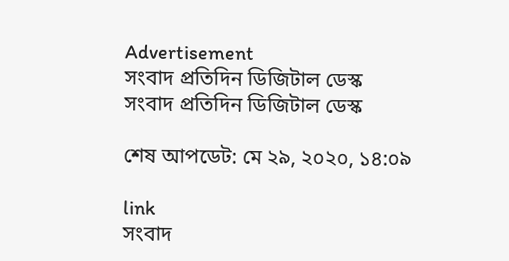Advertisement
সংবাদ প্রতিদিন ডিজিটাল ডেস্ক
সংবাদ প্রতিদিন ডিজিটাল ডেস্ক

শেষ আপডেট: মে ২৯, ২০২০, ১৪:০৯

link
সংবাদ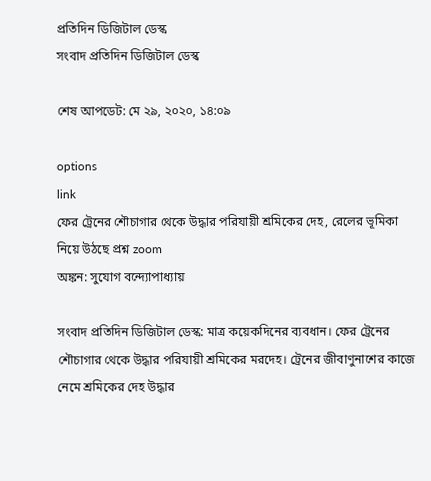প্রতিদিন ডিজিটাল ডেস্ক
সংবাদ প্রতিদিন ডিজিটাল ডেস্ক

শেষ আপডেট: মে ২৯, ২০২০, ১৪:০৯

options
link
ফের ট্রেনের শৌচাগার থেকে উদ্ধার পরিযায়ী শ্রমিকের দেহ, রেলের ভূমিকা নিয়ে উঠছে প্রশ্ন zoom
অঙ্কন: সুযোগ বন্দ্যোপাধ্যায়

সংবাদ প্রতিদিন ডিজিটাল ডেস্ক: মাত্র কয়েকদিনের ব্যবধান। ফের ট্রেনের শৌচাগার থেকে উদ্ধার পরিযায়ী শ্রমিকের মরদেহ। ট্রেনের জীবাণুনাশের কাজে নেমে শ্রমিকের দেহ উদ্ধার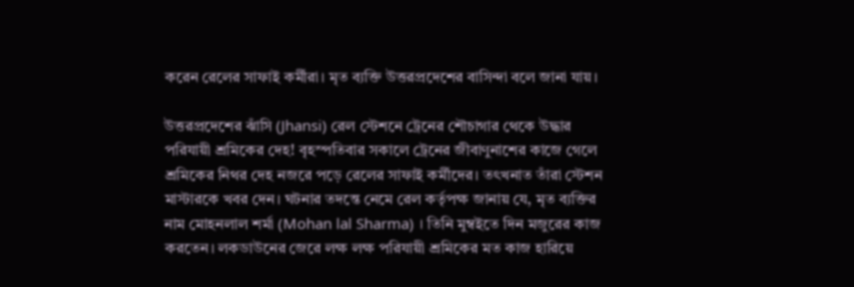করেন রেলের সাফাই কর্মীরা। মৃত ব্যক্তি উত্তরপ্রদেশের বাসিন্দা বলে জানা যায়।

উত্তরপ্রদেশের ঝাঁসি (Jhansi) রেল স্টেশনে ট্রেনের শৌচাগার থেকে উদ্ধার পরিযায়ী শ্রমিকের দেহ! বৃহস্পতিবার সকালে ট্রেনের জীবাণুনাশের কাজে গেলে শ্রমিকের নিথর দেহ নজরে পড়ে রেলের সাফাই কর্মীদের। তৎখনাত তাঁরা স্টেশন মাস্টারকে খবর দেন। ঘটনার তদন্তে নেমে রেল কর্তৃপক্ষ জানায় যে, মৃত ব্যক্তির নাম মোহনলাল শর্মা (Mohan lal Sharma) । তিনি মুম্বইতে দিন মজুরের কাজ করতেন। লকডাউনের জেরে লক্ষ লক্ষ পরিযায়ী শ্রমিকের মত কাজ হারিয়ে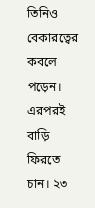তিনিও বেকারত্বের কবলে পড়েন। এরপরই বাড়ি ফিরতে চান। ২৩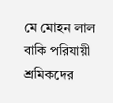মে মোহন লাল বাকি পরিযায়ী শ্রমিকদের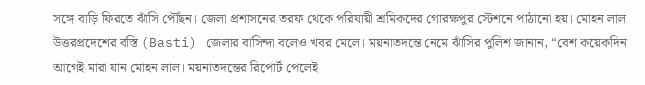সঙ্গে বাড়ি ফিরতে ঝাঁসি পৌঁছন। জেলা প্রশাসনের তরফ থেকে পরিযায়ী শ্রমিকদের গোরক্ষপুর স্টেশনে পাঠানো হয়। মোহন লাল উত্তরপ্রদেশের বস্তি (Basti) জেলার বাসিন্দা বলেও খবর মেলে। ময়নাতদন্তে নেমে ঝাঁসির পুলিশ জানান, “বেশ কয়েকদিন আগেই মারা যান মোহন লাল। ময়নাতদন্তের রিপোর্ট পেলেই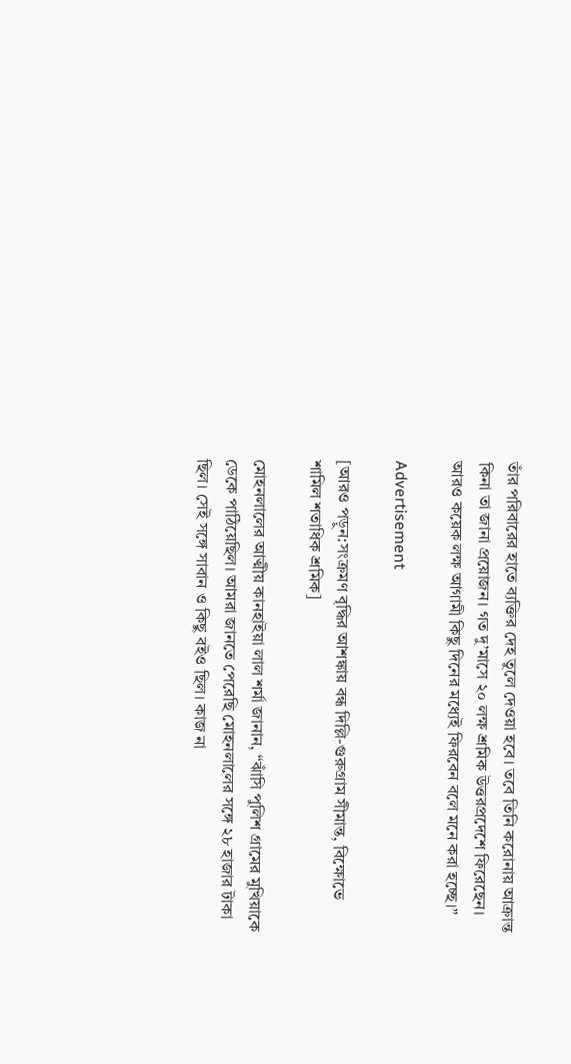তাঁর পরিবারের হাতে ব্যক্তির দেহ তুলে দেওয়া হবে। তবে তিনি করোনায় আক্রান্ত কিনা তা জানা প্রয়োজন। গত দু’মাসে ২০ লক্ষ শ্রমিক উত্তরপ্রদেশে ফিরেছেন। আরও কয়েক লক্ষ আগামী কিছু দিনের মধ্যেই ফিরবেন বলে মনে করা হচ্ছে।”

Advertisement

[আরও পড়ুন:সংক্রমণ বৃদ্ধির আশঙ্কায় বন্ধ দিল্লি-গুরুগ্রাম সীমান্ত, বিক্ষোভে শামিল শতাধিক শ্রমিক]

মোহনলালের আত্মীয় কানহাইয়া লাল শর্মা জানান, “ঝাঁসি পুলিশ গ্রামের মুখিয়াকে ডেকে পাঠিয়েছিল। আমরা জানতে পেরেছি মোহনলালের সঙ্গে ২৮ হাজার টাকা ছিল। সেই সঙ্গে সাবান ও কিছু বইও ছিল। কাজ না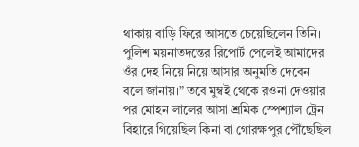থাকায় বাড়ি ফিরে আসতে চেয়েছিলেন তিন‌ি। পুলিশ ময়নাতদন্তের রিপোর্ট পেলেই আমাদের ওঁর দেহ নিয়ে নিয়ে আসার অনুমতি দেবেন বলে জানায়।” তবে মুম্বই থেকে রওনা দেওয়ার পর মোহন লালের আসা শ্রমিক স্পেশ্যাল ট্রেন বিহারে গিয়েছিল কিনা বা গোরক্ষপুর পৌঁছেছিল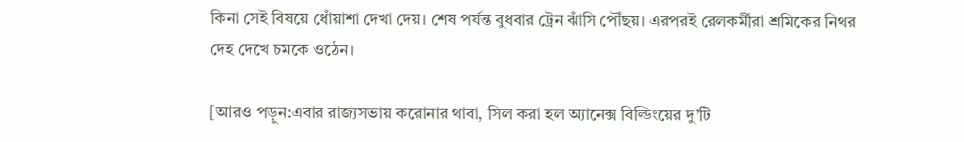কিনা সেই বিষয়ে ধোঁয়াশা দেখা দেয়। শেষ পর্যন্ত বুধবার ট্রেন ঝাঁসি পৌঁছয়। এরপরই রেলকর্মীরা শ্রমিকের নিথর দেহ দেখে চমকে ওঠেন।

[আরও পড়ুন:এবার রাজ্যসভায় করোনার থাবা, সিল করা হল অ্যানেক্স বিল্ডিংয়ের দু’টি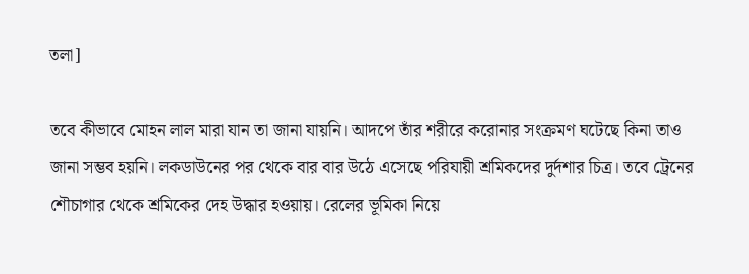তলা]

তবে কীভাবে মোহন লাল মারা যান তা জানা যায়নি। আদপে তাঁর শরীরে করোনার সংক্রমণ ঘটেছে কিনা তাও জানা সম্ভব হয়নি। লকডাউনের পর থেকে বার বার উঠে এসেছে পরিযায়ী শ্রমিকদের দুর্দশার চিত্র। তবে ট্রেনের শৌচাগার থেকে শ্রমিকের দেহ উদ্ধার হওয়ায়। রেলের ভূমিকা নিয়ে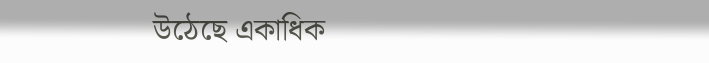উঠেছে একাধিক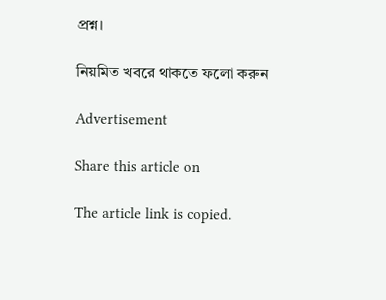প্রশ্ন।

নিয়মিত খবরে থাকতে ফলো করুন

Advertisement

Share this article on

The article link is copied.